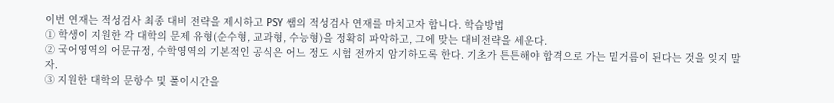이번 연재는 적성검사 최종 대비 전략을 제시하고 PSY 쌤의 적성검사 연재를 마치고자 합니다. 학습방법
① 학생이 지원한 각 대학의 문제 유형(순수형, 교과형, 수능형)을 정확히 파악하고, 그에 맞는 대비전략을 세운다.
② 국어영역의 어문규정, 수학영역의 기본적인 공식은 어느 정도 시험 전까지 암기하도록 한다. 기초가 튼튼해야 합격으로 가는 밑거름이 된다는 것을 잊지 말자.
③ 지원한 대학의 문항수 및 풀이시간을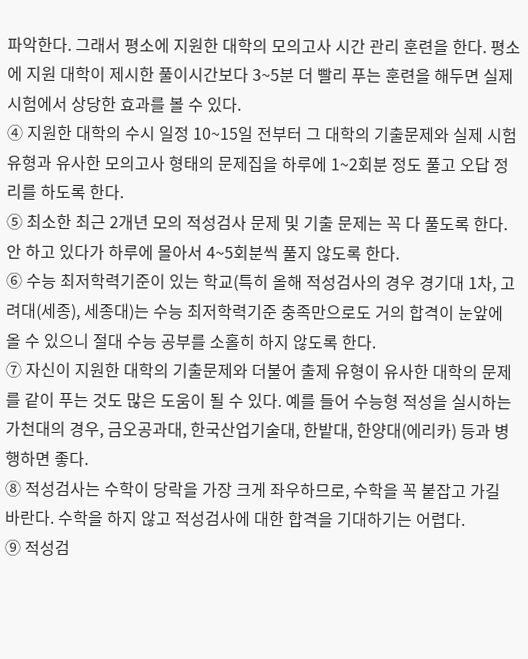파악한다. 그래서 평소에 지원한 대학의 모의고사 시간 관리 훈련을 한다. 평소에 지원 대학이 제시한 풀이시간보다 3~5분 더 빨리 푸는 훈련을 해두면 실제 시험에서 상당한 효과를 볼 수 있다.
④ 지원한 대학의 수시 일정 10~15일 전부터 그 대학의 기출문제와 실제 시험 유형과 유사한 모의고사 형태의 문제집을 하루에 1~2회분 정도 풀고 오답 정리를 하도록 한다.
⑤ 최소한 최근 2개년 모의 적성검사 문제 및 기출 문제는 꼭 다 풀도록 한다. 안 하고 있다가 하루에 몰아서 4~5회분씩 풀지 않도록 한다.
⑥ 수능 최저학력기준이 있는 학교(특히 올해 적성검사의 경우 경기대 1차, 고려대(세종), 세종대)는 수능 최저학력기준 충족만으로도 거의 합격이 눈앞에 올 수 있으니 절대 수능 공부를 소홀히 하지 않도록 한다.
⑦ 자신이 지원한 대학의 기출문제와 더불어 출제 유형이 유사한 대학의 문제를 같이 푸는 것도 많은 도움이 될 수 있다. 예를 들어 수능형 적성을 실시하는 가천대의 경우, 금오공과대, 한국산업기술대, 한밭대, 한양대(에리카) 등과 병행하면 좋다.
⑧ 적성검사는 수학이 당락을 가장 크게 좌우하므로, 수학을 꼭 붙잡고 가길 바란다. 수학을 하지 않고 적성검사에 대한 합격을 기대하기는 어렵다.
⑨ 적성검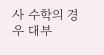사 수학의 경우 대부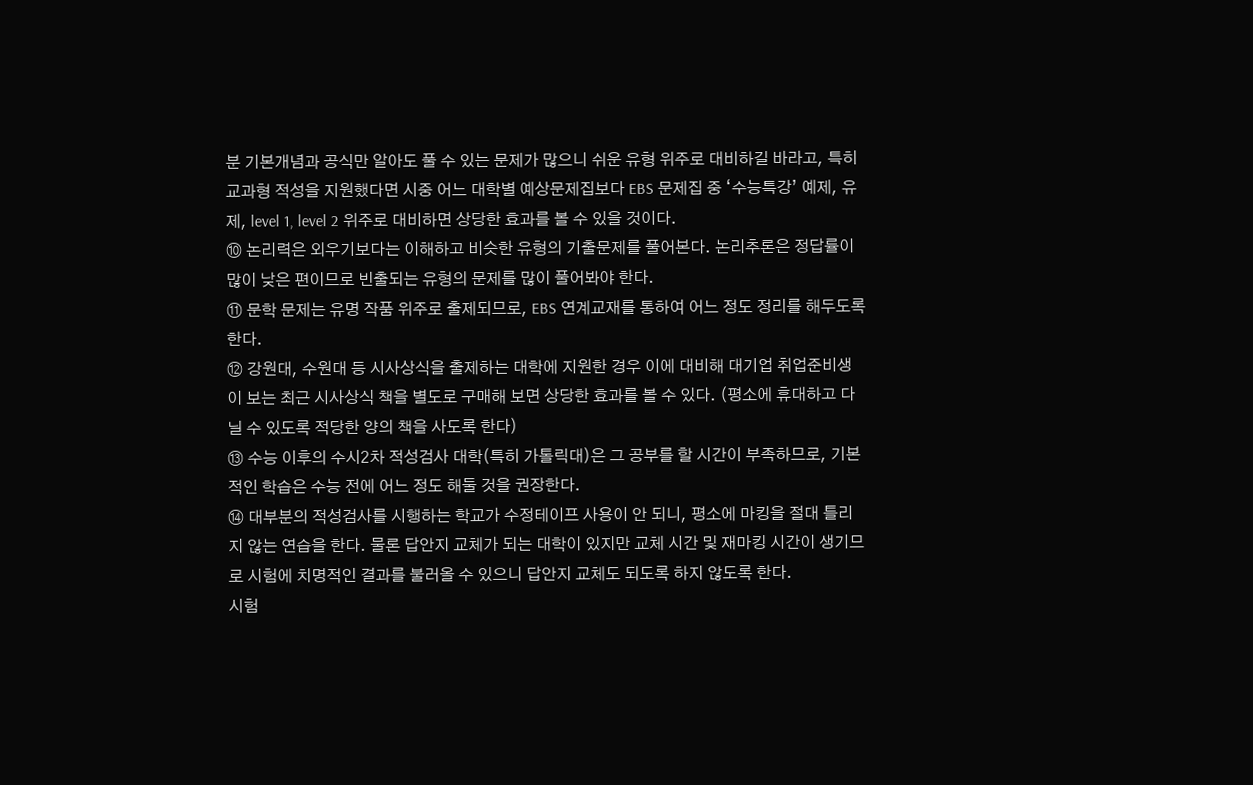분 기본개념과 공식만 알아도 풀 수 있는 문제가 많으니 쉬운 유형 위주로 대비하길 바라고, 특히 교과형 적성을 지원했다면 시중 어느 대학별 예상문제집보다 EBS 문제집 중 ‘수능특강’ 예제, 유제, level 1, level 2 위주로 대비하면 상당한 효과를 볼 수 있을 것이다.
⑩ 논리력은 외우기보다는 이해하고 비슷한 유형의 기출문제를 풀어본다. 논리추론은 정답률이 많이 낮은 편이므로 빈출되는 유형의 문제를 많이 풀어봐야 한다.
⑪ 문학 문제는 유명 작품 위주로 출제되므로, EBS 연계교재를 통하여 어느 정도 정리를 해두도록 한다.
⑫ 강원대, 수원대 등 시사상식을 출제하는 대학에 지원한 경우 이에 대비해 대기업 취업준비생이 보는 최근 시사상식 책을 별도로 구매해 보면 상당한 효과를 볼 수 있다. (평소에 휴대하고 다닐 수 있도록 적당한 양의 책을 사도록 한다)
⑬ 수능 이후의 수시2차 적성검사 대학(특히 가톨릭대)은 그 공부를 할 시간이 부족하므로, 기본적인 학습은 수능 전에 어느 정도 해둘 것을 권장한다.
⑭ 대부분의 적성검사를 시행하는 학교가 수정테이프 사용이 안 되니, 평소에 마킹을 절대 틀리지 않는 연습을 한다. 물론 답안지 교체가 되는 대학이 있지만 교체 시간 및 재마킹 시간이 생기므로 시험에 치명적인 결과를 불러올 수 있으니 답안지 교체도 되도록 하지 않도록 한다.
시험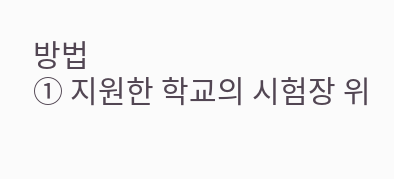방법
① 지원한 학교의 시험장 위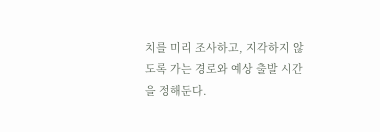치를 미리 조사하고, 지각하지 않도록 가는 경로와 예상 출발 시간을 정해둔다.